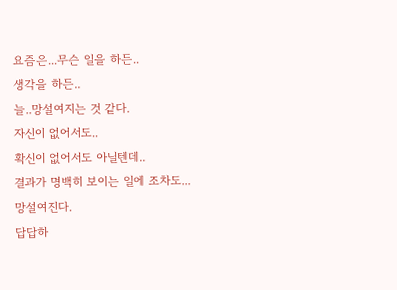요즘은...무슨 일을 하든..
생각을 하든..
늘..망설여지는 것 같다.
자신이 없어서도..
확신이 없어서도 아닐텐데..
결과가 명백히 보이는 일에 조차도...
망설여진다.
답답하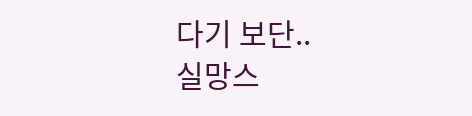다기 보단..
실망스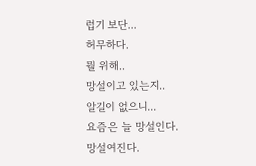럽기 보단...
허무하다.
뭘 위해..
망설이고 있는지..
알길이 없으니...
요즘은 늘 망설인다.
망설여진다.